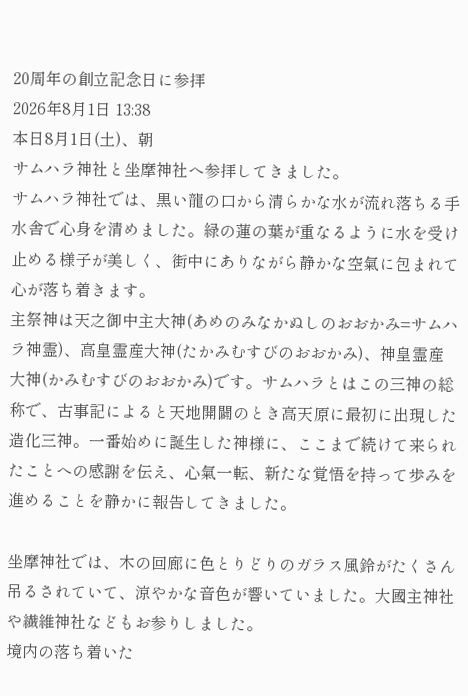20周年の創立記念日に参拝
2026年8月1日 13:38
本日8月1日(土)、朝
サムハラ神社と坐摩神社へ参拝してきました。
サムハラ神社では、黒い龍の口から清らかな水が流れ落ちる手水舎で心身を清めました。緑の蓮の葉が重なるように水を受け止める様子が美しく、街中にありながら静かな空氣に包まれて心が落ち着きます。
主祭神は天之御中主大神(あめのみなかぬしのおおかみ=サムハラ神霊)、高皇霊産大神(たかみむすびのおおかみ)、神皇霊産大神(かみむすびのおおかみ)です。サムハラとはこの三神の総称で、古事記によると天地開闢のとき高天原に最初に出現した造化三神。一番始めに誕生した神様に、ここまで続けて来られたことへの感謝を伝え、心氣一転、新たな覚悟を持って歩みを進めることを静かに報告してきました。

坐摩神社では、木の回廊に色とりどりのガラス風鈴がたくさん吊るされていて、涼やかな音色が響いていました。大國主神社や繊維神社などもお参りしました。
境内の落ち着いた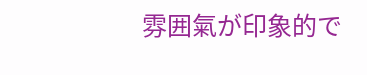雰囲氣が印象的で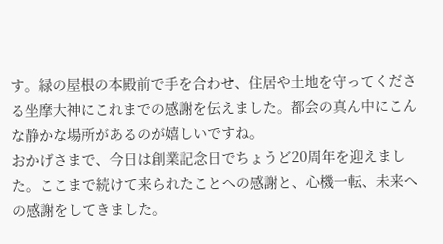す。緑の屋根の本殿前で手を合わせ、住居や土地を守ってくださる坐摩大神にこれまでの感謝を伝えました。都会の真ん中にこんな静かな場所があるのが嬉しいですね。
おかげさまで、今日は創業記念日でちょうど20周年を迎えました。ここまで続けて来られたことへの感謝と、心機一転、未来への感謝をしてきました。